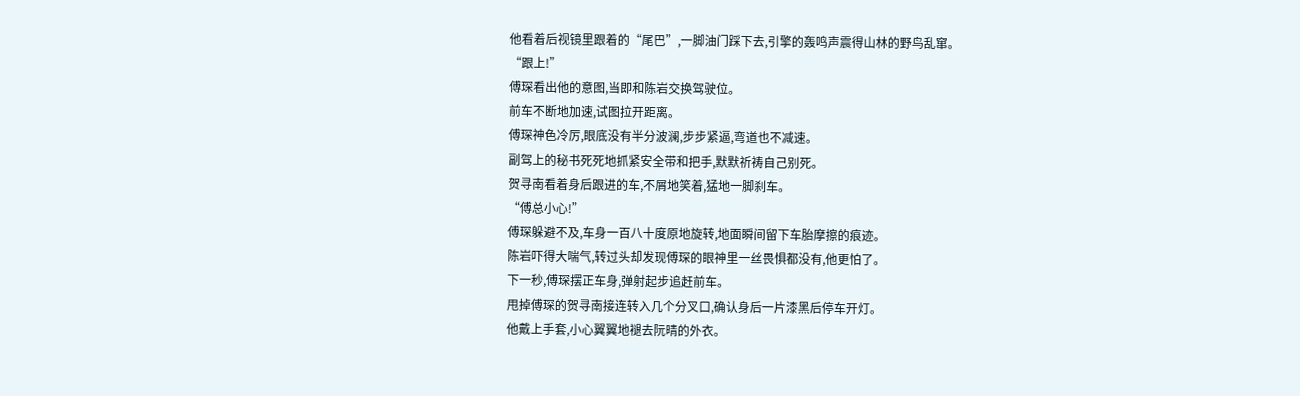他看着后视镜里跟着的“尾巴”,一脚油门踩下去,引擎的轰鸣声震得山林的野鸟乱窜。
“跟上!”
傅琛看出他的意图,当即和陈岩交换驾驶位。
前车不断地加速,试图拉开距离。
傅琛神色冷厉,眼底没有半分波澜,步步紧逼,弯道也不减速。
副驾上的秘书死死地抓紧安全带和把手,默默祈祷自己别死。
贺寻南看着身后跟进的车,不屑地笑着,猛地一脚刹车。
“傅总小心!”
傅琛躲避不及,车身一百八十度原地旋转,地面瞬间留下车胎摩擦的痕迹。
陈岩吓得大喘气,转过头却发现傅琛的眼神里一丝畏惧都没有,他更怕了。
下一秒,傅琛摆正车身,弹射起步追赶前车。
甩掉傅琛的贺寻南接连转入几个分叉口,确认身后一片漆黑后停车开灯。
他戴上手套,小心翼翼地褪去阮晴的外衣。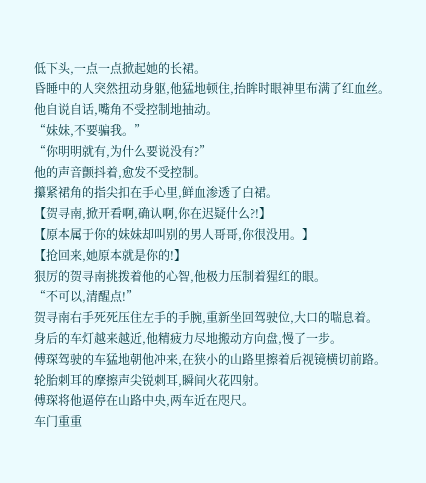低下头,一点一点掀起她的长裙。
昏睡中的人突然扭动身躯,他猛地顿住,抬眸时眼神里布满了红血丝。
他自说自话,嘴角不受控制地抽动。
“妹妹,不要骗我。”
“你明明就有,为什么要说没有?”
他的声音颤抖着,愈发不受控制。
攥紧裙角的指尖扣在手心里,鲜血渗透了白裙。
【贺寻南,掀开看啊,确认啊,你在迟疑什么?!】
【原本属于你的妹妹却叫别的男人哥哥,你很没用。】
【抢回来,她原本就是你的!】
狠厉的贺寻南挑拨着他的心智,他极力压制着猩红的眼。
“不可以,清醒点!”
贺寻南右手死死压住左手的手腕,重新坐回驾驶位,大口的喘息着。
身后的车灯越来越近,他精疲力尽地搬动方向盘,慢了一步。
傅琛驾驶的车猛地朝他冲来,在狭小的山路里擦着后视镜横切前路。
轮胎刺耳的摩擦声尖锐刺耳,瞬间火花四射。
傅琛将他逼停在山路中央,两车近在咫尺。
车门重重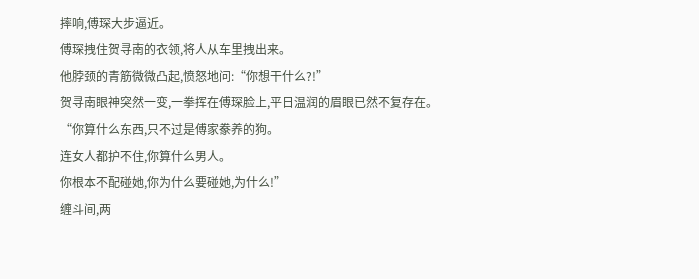摔响,傅琛大步逼近。
傅琛拽住贺寻南的衣领,将人从车里拽出来。
他脖颈的青筋微微凸起,愤怒地问:“你想干什么?!”
贺寻南眼神突然一变,一拳挥在傅琛脸上,平日温润的眉眼已然不复存在。
“你算什么东西,只不过是傅家豢养的狗。
连女人都护不住,你算什么男人。
你根本不配碰她,你为什么要碰她,为什么!”
缠斗间,两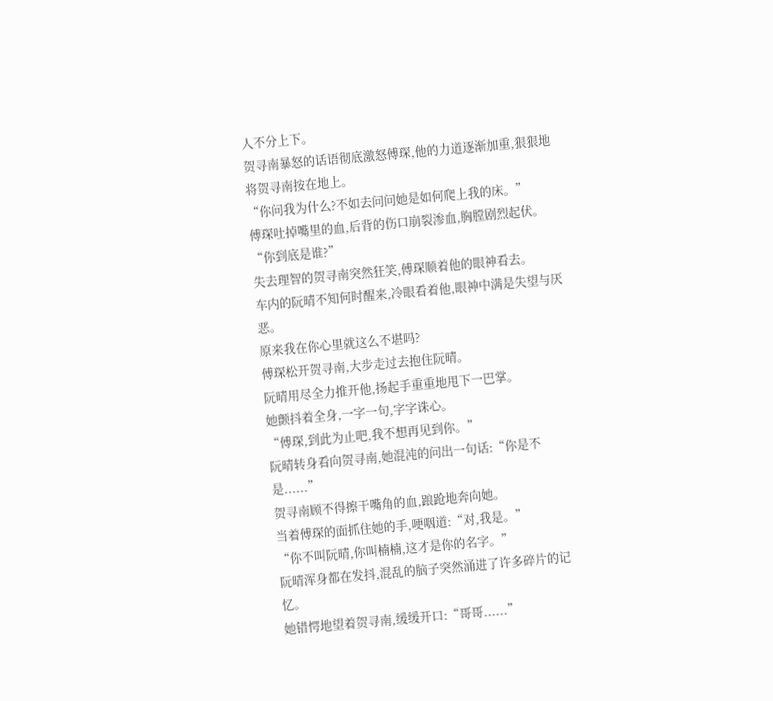人不分上下。
贺寻南暴怒的话语彻底激怒傅琛,他的力道逐渐加重,狠狠地将贺寻南按在地上。
“你问我为什么?不如去问问她是如何爬上我的床。”
傅琛吐掉嘴里的血,后背的伤口崩裂渗血,胸膛剧烈起伏。
“你到底是谁?”
失去理智的贺寻南突然狂笑,傅琛顺着他的眼神看去。
车内的阮晴不知何时醒来,冷眼看着他,眼神中满是失望与厌恶。
原来我在你心里就这么不堪吗?
傅琛松开贺寻南,大步走过去抱住阮晴。
阮晴用尽全力推开他,扬起手重重地甩下一巴掌。
她颤抖着全身,一字一句,字字诛心。
“傅琛,到此为止吧,我不想再见到你。”
阮晴转身看向贺寻南,她混沌的问出一句话:“你是不是......”
贺寻南顾不得擦干嘴角的血,踉跄地奔向她。
当着傅琛的面抓住她的手,哽咽道:“对,我是。”
“你不叫阮晴,你叫楠楠,这才是你的名字。”
阮晴浑身都在发抖,混乱的脑子突然涌进了许多碎片的记忆。
她错愕地望着贺寻南,缓缓开口:“哥哥......”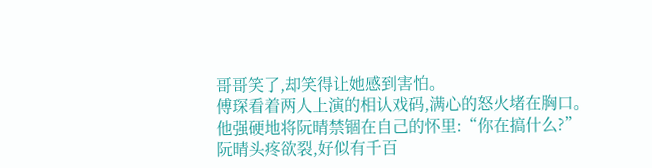哥哥笑了,却笑得让她感到害怕。
傅琛看着两人上演的相认戏码,满心的怒火堵在胸口。
他强硬地将阮晴禁锢在自己的怀里:“你在搞什么?”
阮晴头疼欲裂,好似有千百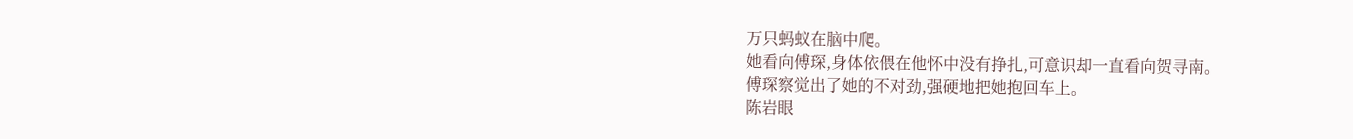万只蚂蚁在脑中爬。
她看向傅琛,身体依偎在他怀中没有挣扎,可意识却一直看向贺寻南。
傅琛察觉出了她的不对劲,强硬地把她抱回车上。
陈岩眼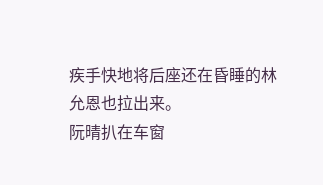疾手快地将后座还在昏睡的林允恩也拉出来。
阮晴扒在车窗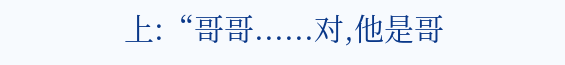上:“哥哥......对,他是哥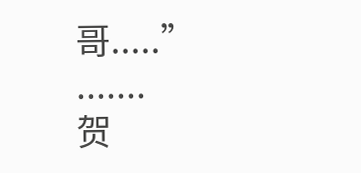哥.....”
.......
贺